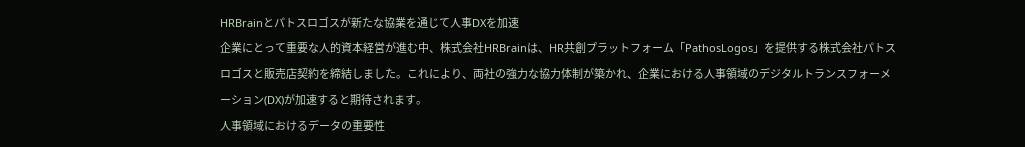HRBrainとパトスロゴスが新たな協業を通じて人事DXを加速
企業にとって重要な人的資本経営が進む中、株式会社HRBrainは、HR共創プラットフォーム「PathosLogos」を提供する株式会社パトスロゴスと販売店契約を締結しました。これにより、両社の強力な協力体制が築かれ、企業における人事領域のデジタルトランスフォーメーション(DX)が加速すると期待されます。
人事領域におけるデータの重要性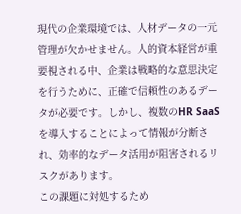現代の企業環境では、人材データの一元管理が欠かせません。人的資本経営が重要視される中、企業は戦略的な意思決定を行うために、正確で信頼性のあるデータが必要です。しかし、複数のHR SaaSを導入することによって情報が分断され、効率的なデータ活用が阻害されるリスクがあります。
この課題に対処するため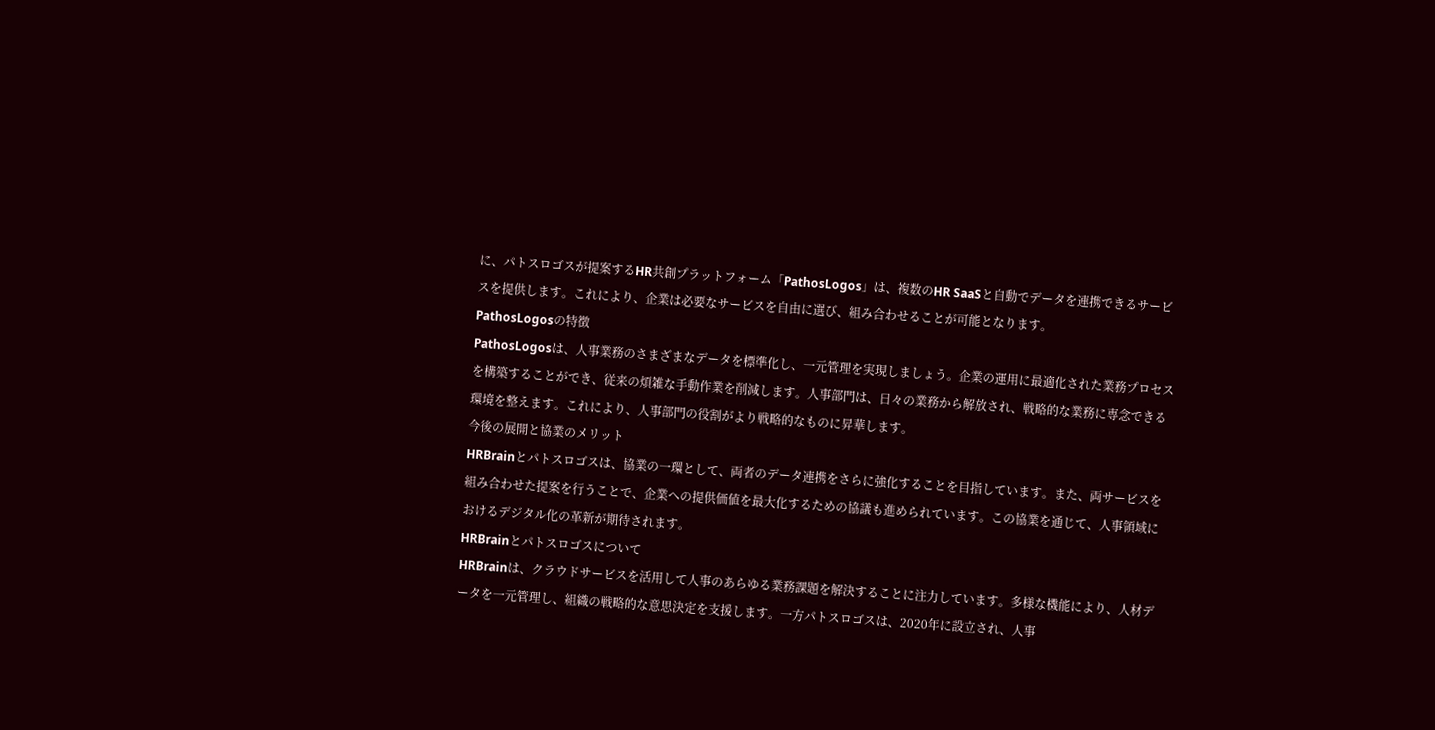に、パトスロゴスが提案するHR共創プラットフォーム「PathosLogos」は、複数のHR SaaSと自動でデータを連携できるサービスを提供します。これにより、企業は必要なサービスを自由に選び、組み合わせることが可能となります。
PathosLogosの特徴
PathosLogosは、人事業務のさまざまなデータを標準化し、一元管理を実現しましょう。企業の運用に最適化された業務プロセスを構築することができ、従来の煩雑な手動作業を削減します。人事部門は、日々の業務から解放され、戦略的な業務に専念できる環境を整えます。これにより、人事部門の役割がより戦略的なものに昇華します。
今後の展開と協業のメリット
HRBrainとパトスロゴスは、協業の一環として、両者のデータ連携をさらに強化することを目指しています。また、両サービスを組み合わせた提案を行うことで、企業への提供価値を最大化するための協議も進められています。この協業を通じて、人事領域におけるデジタル化の革新が期待されます。
HRBrainとパトスロゴスについて
HRBrainは、クラウドサービスを活用して人事のあらゆる業務課題を解決することに注力しています。多様な機能により、人材データを一元管理し、組織の戦略的な意思決定を支援します。一方パトスロゴスは、2020年に設立され、人事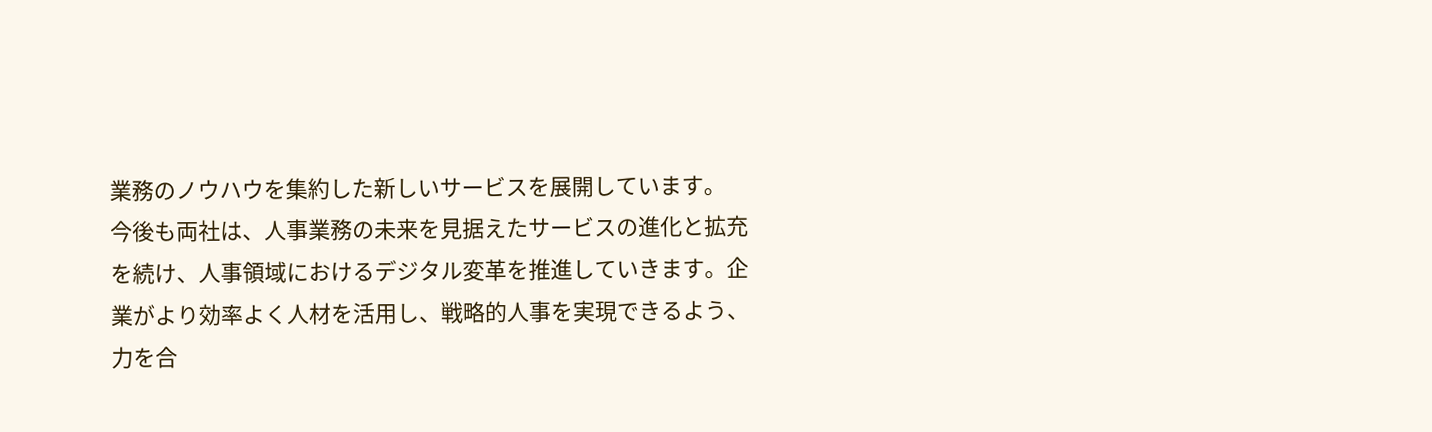業務のノウハウを集約した新しいサービスを展開しています。
今後も両社は、人事業務の未来を見据えたサービスの進化と拡充を続け、人事領域におけるデジタル変革を推進していきます。企業がより効率よく人材を活用し、戦略的人事を実現できるよう、力を合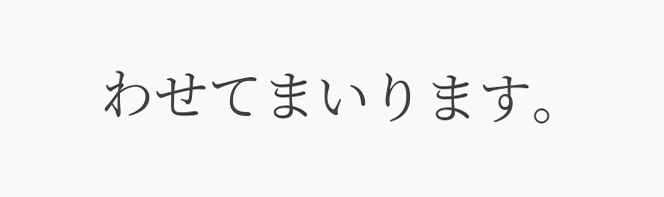わせてまいります。